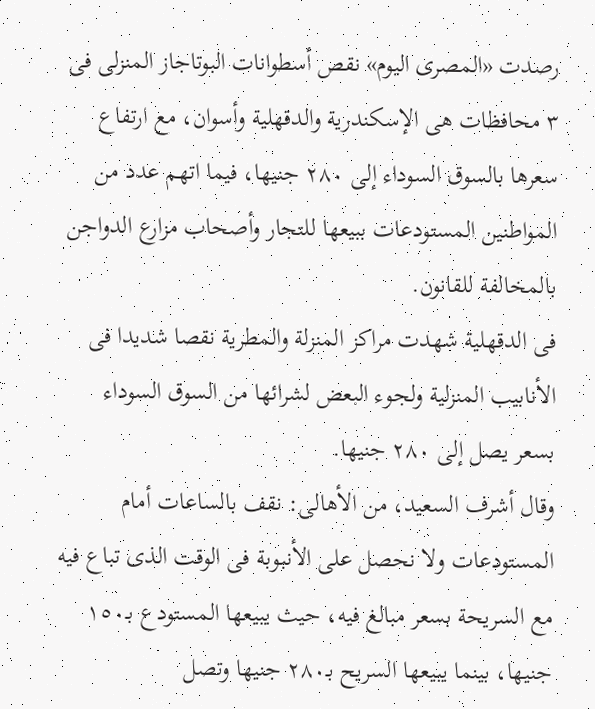رصدت «المصرى اليوم» نقص أسطوانات البوتاجاز المنزلى فى ٣ محافظات هى الإسكندرية والدقهلية وأسوان، مع ارتفاع سعرها بالسوق السوداء إلى ٢٨٠ جنيها، فيما اتهم عدد من المواطنين المستودعات ببيعها للتجار وأصحاب مزارع الدواجن بالمخالفة للقانون.
فى الدقهلية شهدت مراكز المنزلة والمطرية نقصا شديدا فى الأنابيب المنزلية ولجوء البعض لشرائها من السوق السوداء بسعر يصل إلى ٢٨٠ جنيها.
وقال أشرف السعيد، من الأهالى: نقف بالساعات أمام المستودعات ولا نحصل على الأنبوبة فى الوقت الذى تباع فيه مع السريحة بسعر مبالغ فيه، حيث يبيعها المستودع بـ١٥٠ جنيها، بينما يبيعها السريح بـ٢٨٠ جنيها وتصل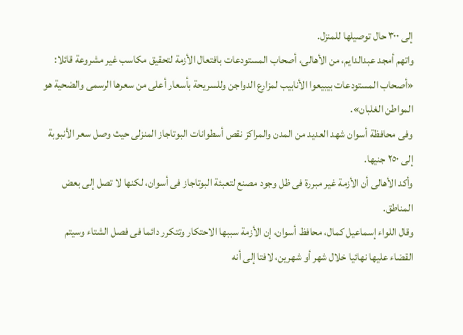إلى ٣٠٠ حال توصيلها للمنزل.
واتهم أمجد عبدالدايم، من الأهالى، أصحاب المستودعات بافتعال الأزمة لتحقيق مكاسب غير مشروعة قائلا: «أصحاب المستودعات بيبيعوا الأنابيب لمزارع الدواجن وللسريحة بأسعار أعلى من سعرها الرسمى والضحية هو المواطن الغلبان».
وفى محافظة أسوان شهد العديد من المدن والمراكز نقص أسطوانات البوتاجاز المنزلى حيث وصل سعر الأنبوبة إلى ٢٥٠ جنيها.
وأكد الأهالى أن الأزمة غير مبررة فى ظل وجود مصنع لتعبئة البوتاجاز فى أسوان، لكنها لا تصل إلى بعض المناطق.
وقال اللواء إسماعيل كمال، محافظ أسوان، إن الأزمة سببها الاحتكار وتتكرر دائما فى فصل الشتاء وسيتم القضاء عليها نهائيا خلال شهر أو شهرين، لافتا إلى أنه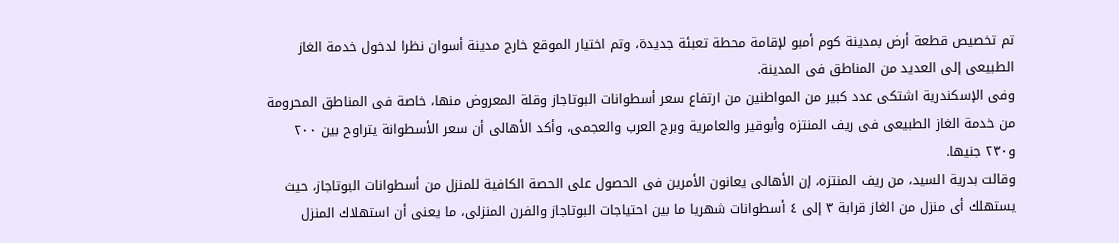تم تخصيص قطعة أرض بمدينة كوم أمبو لإقامة محطة تعبئة جديدة، وتم اختيار الموقع خارج مدينة أسوان نظرا لدخول خدمة الغاز الطبيعى إلى العديد من المناطق فى المدينة.
وفى الإسكندرية اشتكى عدد كبير من المواطنين من ارتفاع سعر أسطوانات البوتاجاز وقلة المعروض منها، خاصة فى المناطق المحرومة من خدمة الغاز الطبيعى فى ريف المنتزه وأبوقير والعامرية وبرج العرب والعجمى، وأكد الأهالى أن سعر الأسطوانة يتراوح بين ٢٠٠ و٢٣٠ جنيها.
وقالت بدرية السيد، من ريف المنتزه، إن الأهالى يعانون الأمرين فى الحصول على الحصة الكافية للمنزل من أسطوانات البوتاجاز، حيث يستهلك أى منزل من الغاز قرابة ٣ إلى ٤ أسطوانات شهريا ما بين احتياجات البوتاجاز والفرن المنزلى، ما يعنى أن استهلاك المنزل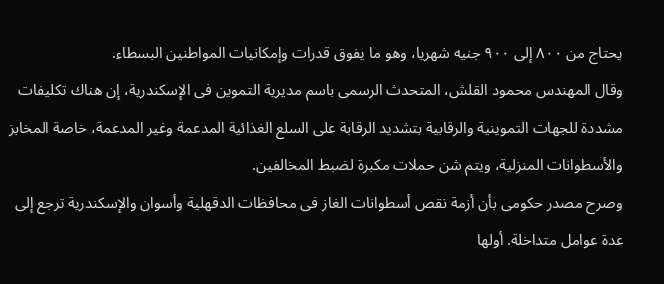يحتاج من ٨٠٠ إلى ٩٠٠ جنيه شهريا، وهو ما يفوق قدرات وإمكانيات المواطنين البسطاء.
وقال المهندس محمود القلش، المتحدث الرسمى باسم مديرية التموين فى الإسكندرية، إن هناك تكليفات مشددة للجهات التموينية والرقابية بتشديد الرقابة على السلع الغذائية المدعمة وغير المدعمة، خاصة المخابز والأسطوانات المنزلية، ويتم شن حملات مكبرة لضبط المخالفين.
وصرح مصدر حكومى بأن أزمة نقص أسطوانات الغاز فى محافظات الدقهلية وأسوان والإسكندرية ترجع إلى عدة عوامل متداخلة. أولها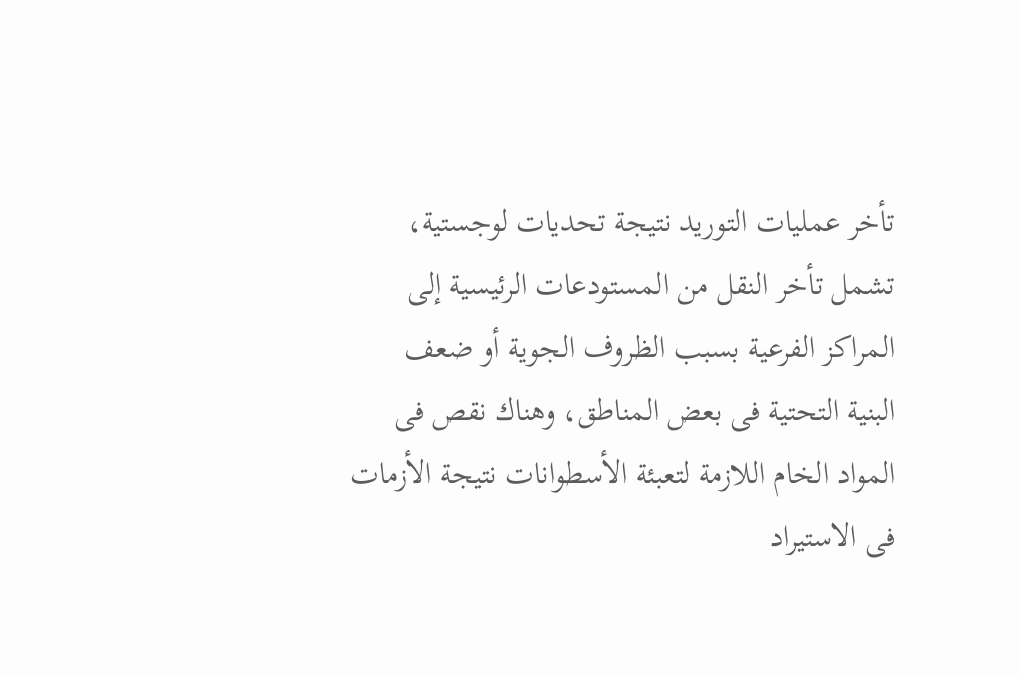تأخر عمليات التوريد نتيجة تحديات لوجستية، تشمل تأخر النقل من المستودعات الرئيسية إلى المراكز الفرعية بسبب الظروف الجوية أو ضعف البنية التحتية فى بعض المناطق، وهناك نقص فى المواد الخام اللازمة لتعبئة الأسطوانات نتيجة الأزمات فى الاستيراد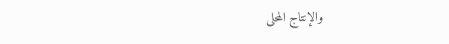والإنتاج المحلى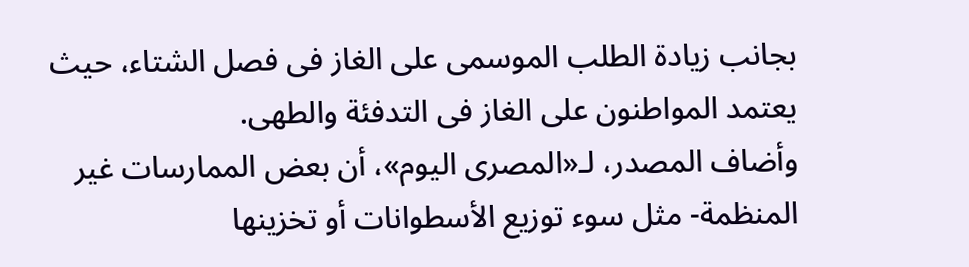بجانب زيادة الطلب الموسمى على الغاز فى فصل الشتاء، حيث يعتمد المواطنون على الغاز فى التدفئة والطهى.
وأضاف المصدر، لـ«المصرى اليوم»، أن بعض الممارسات غير المنظمة- مثل سوء توزيع الأسطوانات أو تخزينها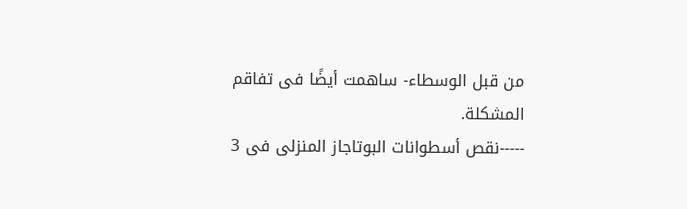من قبل الوسطاء- ساهمت أيضًا فى تفاقم المشكلة.
-----نقص أسطوانات البوتاجاز المنزلى فى 3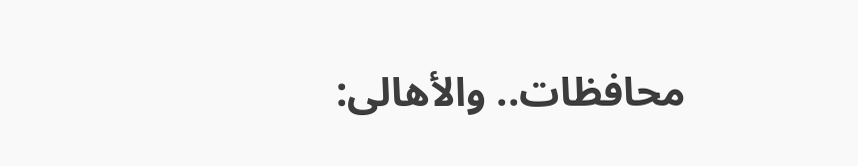محافظات.. والأهالى: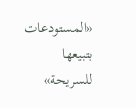«المستودعات بتبيعها للسريحة»